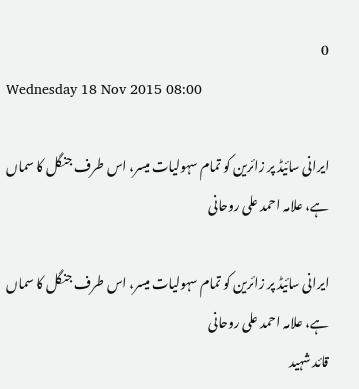0
Wednesday 18 Nov 2015 08:00

ایرانی سائیڈ پر زائرین کو تمام سہولیات میسر، اس طرف جنگل کا سماں ہے، علامہ احمد علی روحانی

ایرانی سائیڈ پر زائرین کو تمام سہولیات میسر، اس طرف جنگل کا سماں ہے، علامہ احمد علی روحانی
قائد شہید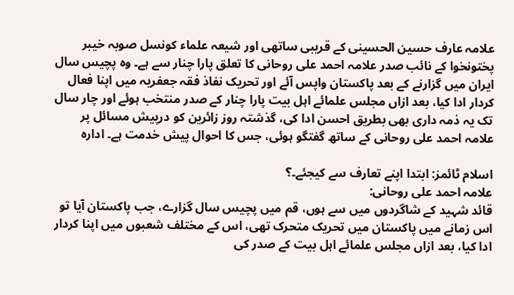علامہ عارف حسین الحسینی کے قریبی ساتھی اور شیعہ علماء کونسل صوبہ خیبر پختونخوا کے نائب صدر علامہ احمد علی روحانی کا تعلق پارا چنار سے ہے۔ وہ پچیس سال ایران میں گزارنے کے بعد پاکستان واپس آئے اور تحریک نفاذ فقہ جعفریہ میں اپنا فعال کردار ادا کیا، بعد ازاں مجلس علمائے اہل بیت پارا چنار کے صدر منتخب ہوئے اور چار سال تک یہ ذمہ داری بھی بطریق احسن ادا کی، گذشتہ روز زائرین کو درپیش مسائل پر علامہ احمد علی روحانی کے ساتھ گفتگو ہوئی، جس کا احوال پیش خدمت ہے۔ ادارہ

اسلام ٹائمز: ابتدا اپنے تعارف سے کیجئے۔؟
علامہ احمد علی روحانی:
قائد شہید کے شاگردوں میں سے ہوں، قم میں پچیس سال گزارے، جب پاکستان آیا تو اس زمانے میں پاکستان میں تحریک متحرک تھی، اس کے مختلف شعبوں میں اپنا کردار ادا کیا، بعد ازاں مجلس علمائے اہل بیت کے صدر کی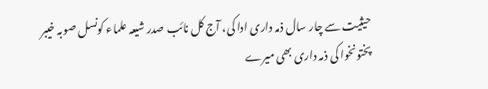حیثیت سے چار سال ذمہ داری ادا کی، آج کل نائب صدر شیعہ علماء کونسل صوبہ خیبر پختونخوا کی ذمہ داری بھی میرے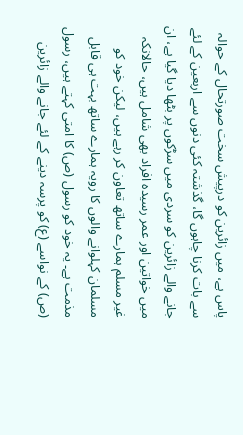پاس ہے، میں زائرین کو درپیش سخت صورتحال کے حوالہ سے بات کرنا چاہوں گا، گذشتہ کئی دنوں سے اربعین کے لئے جانے والے زائرین کو سردی میں سڑکوں پر بٹھا دیا گیا ہے، ان میں خواتین اور عمر رسیدہ افراد بھی شامل ہیں، حالانکہ غیر مسلم ہمارے ساتھ تعاون کر رہے ہیں، لیکن خود کو مسلمان کہلوانے والوں کا رویہ ہمارے ساتھ بہت ہی قابل مذمت ہے۔ یہ خود کو رسول (ص) کا امتی کہتے ہیں، رسول (ص) کے نواسے (ع) کو پرسہ دینے کے لئے جانے والے زائرین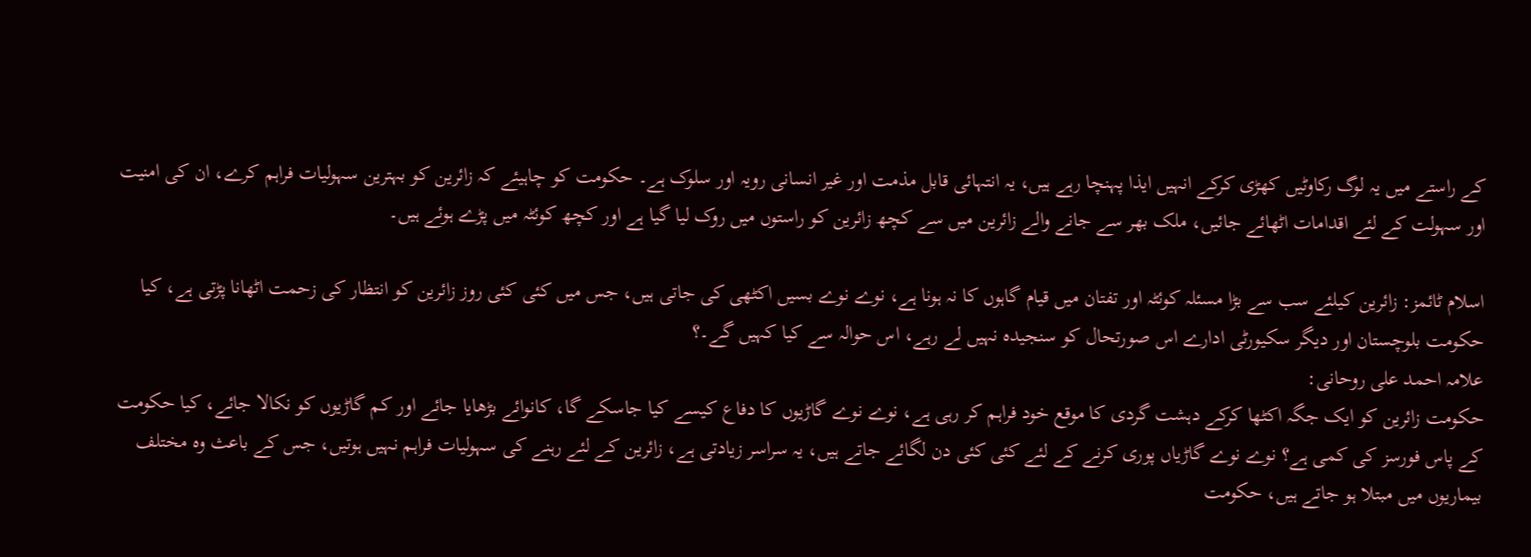کے راستے میں یہ لوگ رکاوٹیں کھڑی کرکے انہیں ایذا پہنچا رہے ہیں، یہ انتہائی قابل مذمت اور غیر انسانی رویہ اور سلوک ہے۔ حکومت کو چاہیئے کہ زائرین کو بہترین سہولیات فراہم کرے، ان کی امنیت اور سہولت کے لئے اقدامات اٹھائے جائیں، ملک بھر سے جانے والے زائرین میں سے کچھ زائرین کو راستوں میں روک لیا گیا ہے اور کچھ کوئٹہ میں پڑے ہوئے ہیں۔

اسلام ٹائمز: زائرین کیلئے سب سے بڑا مسئلہ کوئٹہ اور تفتان میں قیام گاہوں کا نہ ہونا ہے، نوے نوے بسیں اکٹھی کی جاتی ہیں، جس میں کئی کئی روز زائرین کو انتظار کی زحمت اٹھانا پڑتی ہے، کیا حکومت بلوچستان اور دیگر سکیورٹی ادارے اس صورتحال کو سنجیدہ نہیں لے رہے، اس حوالہ سے کیا کہیں گے۔؟
علامہ احمد علی روحانی:
حکومت زائرین کو ایک جگہ اکٹھا کرکے دہشت گردی کا موقع خود فراہم کر رہی ہے، نوے نوے گاڑیوں کا دفاع کیسے کیا جاسکے گا، کانوائے بڑھایا جائے اور کم گاڑیوں کو نکالا جائے، کیا حکومت کے پاس فورسز کی کمی ہے؟ نوے نوے گاڑیاں پوری کرنے کے لئے کئی کئی دن لگائے جاتے ہیں، یہ سراسر زیادتی ہے، زائرین کے لئے رہنے کی سہولیات فراہم نہیں ہوتیں، جس کے باعث وہ مختلف بیماریوں میں مبتلا ہو جاتے ہیں، حکومت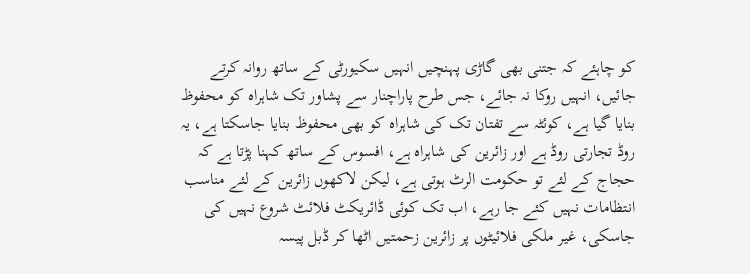کو چاہئے کہ جتنی بھی گاڑی پہنچیں انہیں سکیورٹی کے ساتھ روانہ کرتے جائیں، انہیں روکا نہ جائے، جس طرح پاراچنار سے پشاور تک شاہراہ کو محفوظ بنایا گیا ہے، کوئٹہ سے تفتان تک کی شاہراہ کو بھی محفوظ بنایا جاسکتا ہے، یہ روڈ تجارتی روڈ ہے اور زائرین کی شاہراہ ہے، افسوس کے ساتھ کہنا پڑتا ہے کہ حجاج کے لئے تو حکومت الرٹ ہوتی ہے، لیکن لاکھوں زائرین کے لئے مناسب انتظامات نہیں کئے جا رہے، اب تک کوئی ڈائریکٹ فلائٹ شروع نہیں کی جاسکی، غیر ملکی فلائیٹوں پر زائرین زحمتیں اٹھا کر ڈبل پیسہ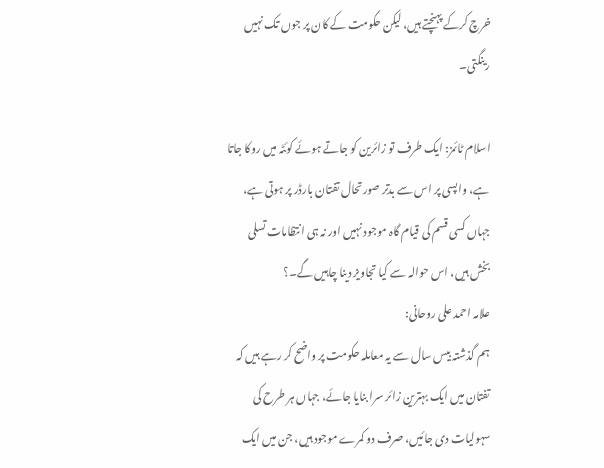خرچ کرکے پہنچتے ہیں، لیکن حکومت کے کان پر جوں تک نہیں رینگتی۔

اسلام ٹائمز: ایک طرف تو زائرین کو جاتے ہوئے کوئٹہ میں روکا جاتا ہے، واپسی پر اس سے بدتر صورتحال تفتان بارڈر پر ہوتی ہے، جہاں کسی قسم کی قیام گاہ موجود نہیں اور نہ ہی انتظامات تسلی بخش ہیں، اس حوالہ سے کیا تجاویز دینا چاہیں گے۔؟
علامہ احمد علی روحانی:
ہم گذشتہ بیس سال سے یہ معاملہ حکومت پر واضح کر رہے ہیں کہ تفتان میں ایک بہترین زائر سرا بنایا جائے، جہاں ہر طرح کی سہولیات دی جائیں، صرف دو کمرے موجود ہیں، جن میں ایک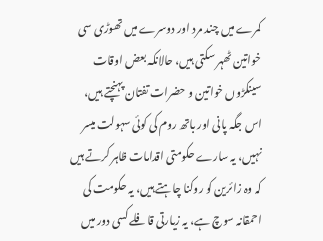کمرے میں چند مرد اور دوسرے میں تھوڑی سی خواتین ٹھہر سکتی ہیں، حالانکہ بعض اوقات سینکڑوں خواتین و حضرات تفتان پہنچتے ہیں، اس جگہ پانی اور باتھ روم کی کوئی سہولت میسر نہیں، یہ سارے حکومتی اقدامات ظاہر کرتے ہیں کہ وہ زائرین کو روکنا چاہتے ہیں، یہ حکومت کی احمقانہ سوچ ہے، یہ زیارتی قافلے کسی دور میں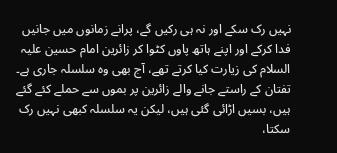نہیں رک سکے اور نہ ہی رکیں گے، پرانے زمانوں میں جانیں فدا کرکے اور اپنے ہاتھ پاوں کٹوا کر زائرین امام حسین علیہ السلام کی زیارت کیا کرتے تھے، آج بھی وہ سلسلہ جاری ہے۔ تفتان کے راستے جانے والے زائرین پر بموں سے حملے کئے گئے ہیں، بسیں اڑائی گئی ہیں، لیکن یہ سلسلہ کبھی نہیں رک سکتا،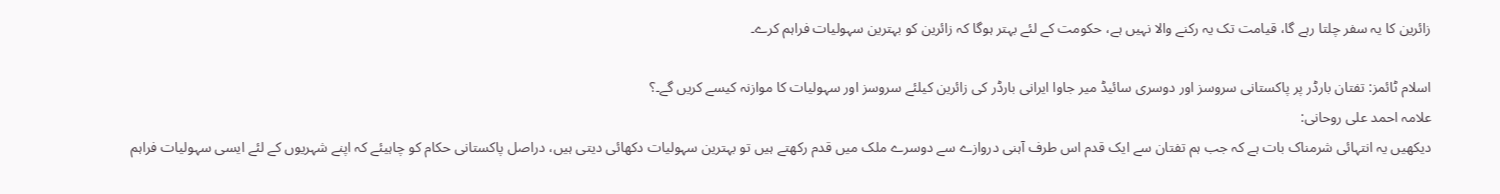زائرین کا یہ سفر چلتا رہے گا، قیامت تک یہ رکنے والا نہیں ہے، حکومت کے لئے بہتر ہوگا کہ زائرین کو بہترین سہولیات فراہم کرے۔

اسلام ٹائمز: تفتان بارڈر پر پاکستانی سروسز اور دوسری سائیڈ میر جاوا ایرانی بارڈر کی زائرین کیلئے سروسز اور سہولیات کا موازنہ کیسے کریں گے۔؟
علامہ احمد علی روحانی:
دیکھیں یہ انتہائی شرمناک بات ہے کہ جب ہم تفتان سے ایک قدم اس طرف آہنی دروازے سے دوسرے ملک میں قدم رکھتے ہیں تو بہترین سہولیات دکھائی دیتی ہیں، دراصل پاکستانی حکام کو چاہیئے کہ اپنے شہریوں کے لئے ایسی سہولیات فراہم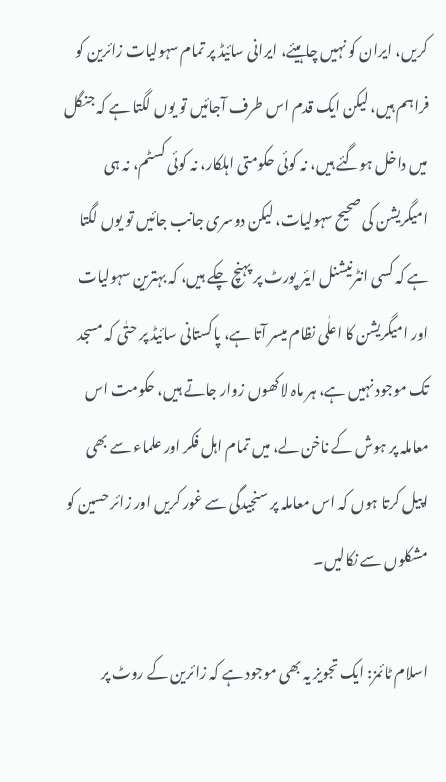کریں، ایران کو نہیں چاہیئے، ایرانی سائیڈ پر تمام سہولیات زائرین کو فراہم ہیں، لیکن ایک قدم اس طرف آجائیں تو یوں لگتا ہے کہ جنگل میں داخل ہوگئے ہیں، نہ کوئی حکومتی اہلکار، نہ کوئی کسٹم، نہ ہی امیگریشن کی صحیح سہولیات، لیکن دوسری جانب جائیں تو یوں لگتا ہے کہ کسی انٹرنیشنل ایئر پورٹ پر پہنچ چکے ہیں، کہ بہترین سہولیات اور امیگریشن کا اعلٰی نظام میسر آتا ہے، پاکستانی سائیڈ پر حتٰی کہ مسجد تک موجود نہیں ہے، ہر ماہ لاکھوں زوار جاتے ہیں، حکومت اس معاملہ پر ہوش کے ناخن لے، میں تمام اہل فکر اور علماء سے بھی اپیل کرتا ہوں کہ اس معاملہ پر سنجیدگی سے غور کریں اور زائر حسین کو مشکلوں سے نکالیں۔

اسلام ٹائمز: ایک تجویز یہ بھی موجود ہے کہ زائرین کے روٹ پر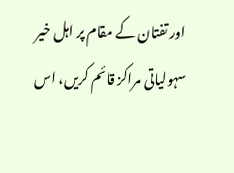اور تفتان کے مقام پر اہل خیر سہولیاتی مراکز قائم کریں، اس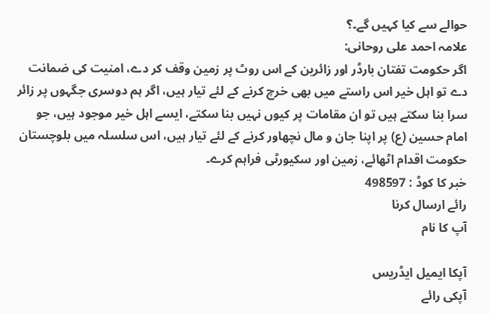حوالے سے کیا کہیں گے۔؟
علامہ احمد علی روحانی:
اگر حکومت تفتان بارڈر اور زائرین کے اس روٹ پر زمین وقف کر دے، امنیت کی ضمانت دے تو اہل خیر اس راستے میں بھی خرچ کرنے کے لئے تیار ہیں، اگر ہم دوسری جگہوں پر زائر سرا بنا سکتے ہیں تو ان مقامات پر کیوں نہیں بنا سکتے، ایسے اہل خیر موجود ہیں، جو امام حسین (ع) پر اپنا جان و مال نچھاور کرنے کے لئے تیار ہیں، اس سلسلہ میں بلوچستان حکومت اقدام اٹھائے، زمین اور سکیورٹی فراہم کرے۔
خبر کا کوڈ : 498597
رائے ارسال کرنا
آپ کا نام

آپکا ایمیل ایڈریس
آپکی رائے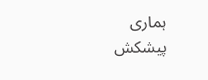ہماری پیشکش